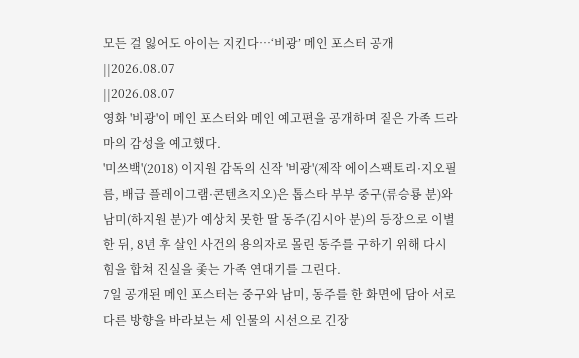모든 걸 잃어도 아이는 지킨다…‘비광’ 메인 포스터 공개
||2026.08.07
||2026.08.07
영화 '비광'이 메인 포스터와 메인 예고편을 공개하며 짙은 가족 드라마의 감성을 예고했다.
'미쓰백'(2018) 이지원 감독의 신작 '비광'(제작 에이스팩토리·지오필름, 배급 플레이그램·콘텐츠지오)은 톱스타 부부 중구(류승룡 분)와 남미(하지원 분)가 예상치 못한 딸 동주(김시아 분)의 등장으로 이별한 뒤, 8년 후 살인 사건의 용의자로 몰린 동주를 구하기 위해 다시 힘을 합쳐 진실을 좇는 가족 연대기를 그린다.
7일 공개된 메인 포스터는 중구와 남미, 동주를 한 화면에 담아 서로 다른 방향을 바라보는 세 인물의 시선으로 긴장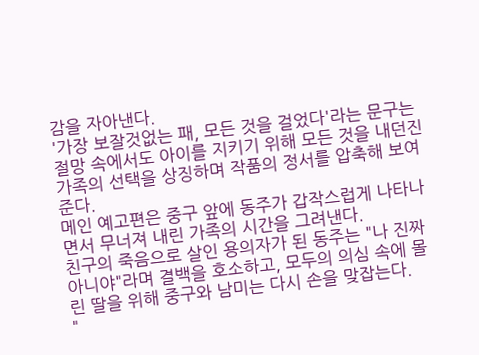감을 자아낸다.
'가장 보잘것없는 패, 모든 것을 걸었다'라는 문구는 절망 속에서도 아이를 지키기 위해 모든 것을 내던진 가족의 선택을 상징하며 작품의 정서를 압축해 보여준다.
메인 예고편은 중구 앞에 동주가 갑작스럽게 나타나면서 무너져 내린 가족의 시간을 그려낸다.
친구의 죽음으로 살인 용의자가 된 동주는 "나 진짜 아니야"라며 결백을 호소하고, 모두의 의심 속에 몰린 딸을 위해 중구와 남미는 다시 손을 맞잡는다.
"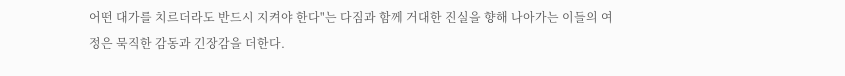어떤 대가를 치르더라도 반드시 지켜야 한다"는 다짐과 함께 거대한 진실을 향해 나아가는 이들의 여정은 묵직한 감동과 긴장감을 더한다.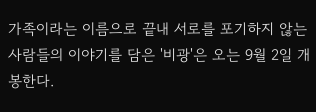가족이라는 이름으로 끝내 서로를 포기하지 않는 사람들의 이야기를 담은 '비광'은 오는 9월 2일 개봉한다.